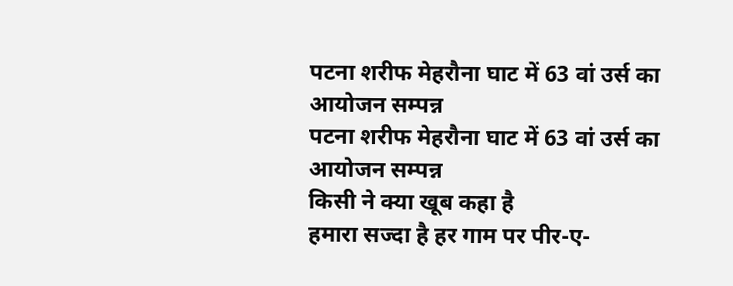पटना शरीफ मेहरौना घाट में 63 वां उर्स का आयोजन सम्पन्न
पटना शरीफ मेहरौना घाट में 63 वां उर्स का आयोजन सम्पन्न
किसी ने क्या खूब कहा है
हमारा सज्दा है हर गाम पर पीर-ए-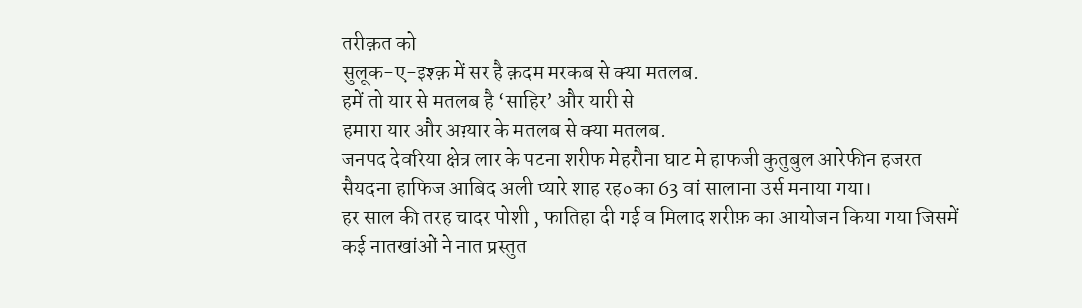तरीक़त को
सुलूक-ए-इश्क़ में सर है क़दम मरकब से क्या मतलब.
हमें तो यार से मतलब है ‘साहिर’ और यारी से
हमारा यार और अग़्यार के मतलब से क्या मतलब.
जनपद देवरिया क्षेत्र लार के पटना शरीफ मेहरौना घाट मे हाफजी कुतुबुल आरेफीन हजरत सैयदना हाफिज आबिद अली प्यारे शाह रह०का 63 वां सालाना उर्स मनाया गया।
हर साल की तरह चादर पोशी , फातिहा दी गई व मिलाद शरीफ़ का आयोजन किया गया जिसमें कई नातखांओं ने नात प्रस्तुत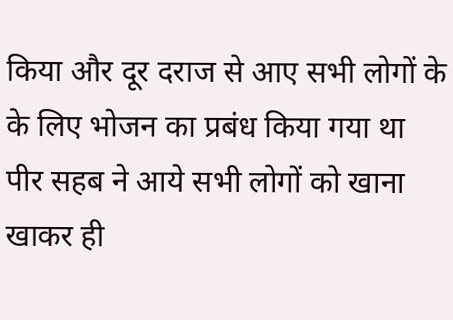किया और दूर दराज से आए सभी लोगों के के लिए भोजन का प्रबंध किया गया था पीर सहब ने आये सभी लोगों को खाना खाकर ही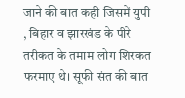जाने की बात कही जिसमें युपी , बिहार व झारखंड के पीरे तरीकत के तमाम लोग शिरकत फरमाए थे। सूफी संत की बात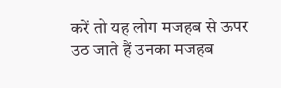करें तो यह लोग मजहब से ऊपर उठ जाते हैं उनका मजहब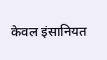केवल इंसानियत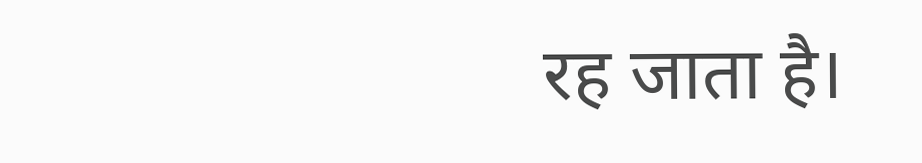रह जाता है।